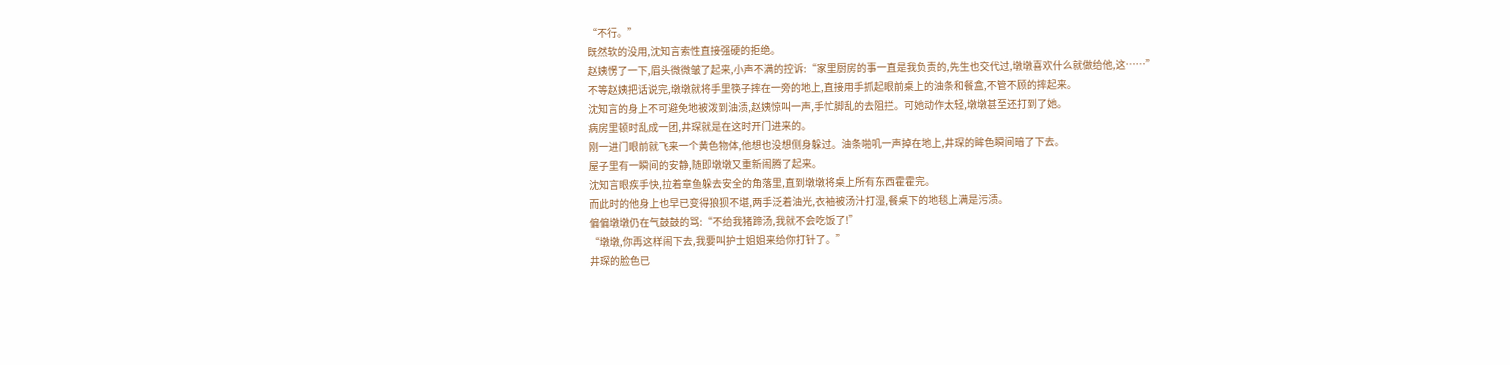“不行。”
既然软的没用,沈知言索性直接强硬的拒绝。
赵姨愣了一下,眉头微微皱了起来,小声不满的控诉:“家里厨房的事一直是我负责的,先生也交代过,墩墩喜欢什么就做给他,这……”
不等赵姨把话说完,墩墩就将手里筷子摔在一旁的地上,直接用手抓起眼前桌上的油条和餐盒,不管不顾的摔起来。
沈知言的身上不可避免地被泼到油渍,赵姨惊叫一声,手忙脚乱的去阻拦。可她动作太轻,墩墩甚至还打到了她。
病房里顿时乱成一团,井琛就是在这时开门进来的。
刚一进门眼前就飞来一个黄色物体,他想也没想侧身躲过。油条啪叽一声掉在地上,井琛的眸色瞬间暗了下去。
屋子里有一瞬间的安静,随即墩墩又重新闹腾了起来。
沈知言眼疾手快,拉着章鱼躲去安全的角落里,直到墩墩将桌上所有东西霍霍完。
而此时的他身上也早已变得狼狈不堪,两手泛着油光,衣袖被汤汁打湿,餐桌下的地毯上满是污渍。
偏偏墩墩仍在气鼓鼓的骂:“不给我猪蹄汤,我就不会吃饭了!”
“墩墩,你再这样闹下去,我要叫护士姐姐来给你打针了。”
井琛的脸色已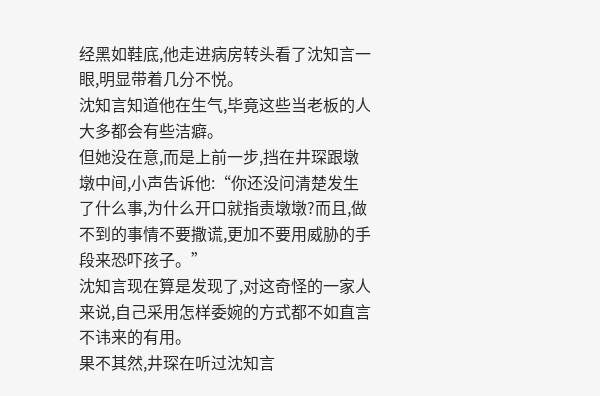经黑如鞋底,他走进病房转头看了沈知言一眼,明显带着几分不悦。
沈知言知道他在生气,毕竟这些当老板的人大多都会有些洁癖。
但她没在意,而是上前一步,挡在井琛跟墩墩中间,小声告诉他:“你还没问清楚发生了什么事,为什么开口就指责墩墩?而且,做不到的事情不要撒谎,更加不要用威胁的手段来恐吓孩子。”
沈知言现在算是发现了,对这奇怪的一家人来说,自己采用怎样委婉的方式都不如直言不讳来的有用。
果不其然,井琛在听过沈知言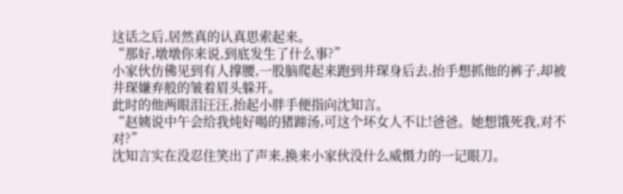这话之后,居然真的认真思索起来。
“那好,墩墩你来说,到底发生了什么事?”
小家伙仿佛见到有人撑腰,一股脑爬起来跑到井琛身后去,抬手想抓他的裤子,却被井琛嫌弃般的皱着眉头躲开。
此时的他两眼泪汪汪,抬起小胖手便指向沈知言。
“赵姨说中午会给我炖好喝的猪蹄汤,可这个坏女人不让!爸爸。她想饿死我,对不对?”
沈知言实在没忍住笑出了声来,换来小家伙没什么威慑力的一记眼刀。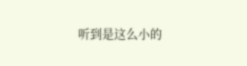听到是这么小的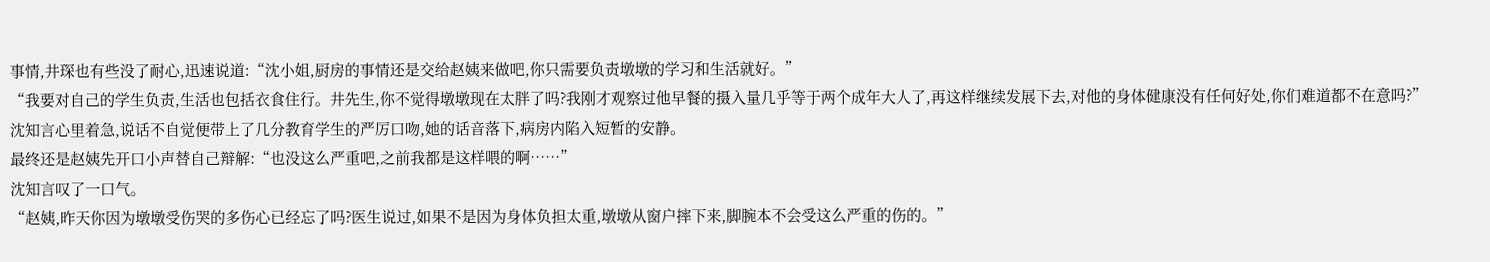事情,井琛也有些没了耐心,迅速说道:“沈小姐,厨房的事情还是交给赵姨来做吧,你只需要负责墩墩的学习和生活就好。”
“我要对自己的学生负责,生活也包括衣食住行。井先生,你不觉得墩墩现在太胖了吗?我刚才观察过他早餐的摄入量几乎等于两个成年大人了,再这样继续发展下去,对他的身体健康没有任何好处,你们难道都不在意吗?”
沈知言心里着急,说话不自觉便带上了几分教育学生的严厉口吻,她的话音落下,病房内陷入短暂的安静。
最终还是赵姨先开口小声替自己辩解:“也没这么严重吧,之前我都是这样喂的啊……”
沈知言叹了一口气。
“赵姨,昨天你因为墩墩受伤哭的多伤心已经忘了吗?医生说过,如果不是因为身体负担太重,墩墩从窗户摔下来,脚腕本不会受这么严重的伤的。”